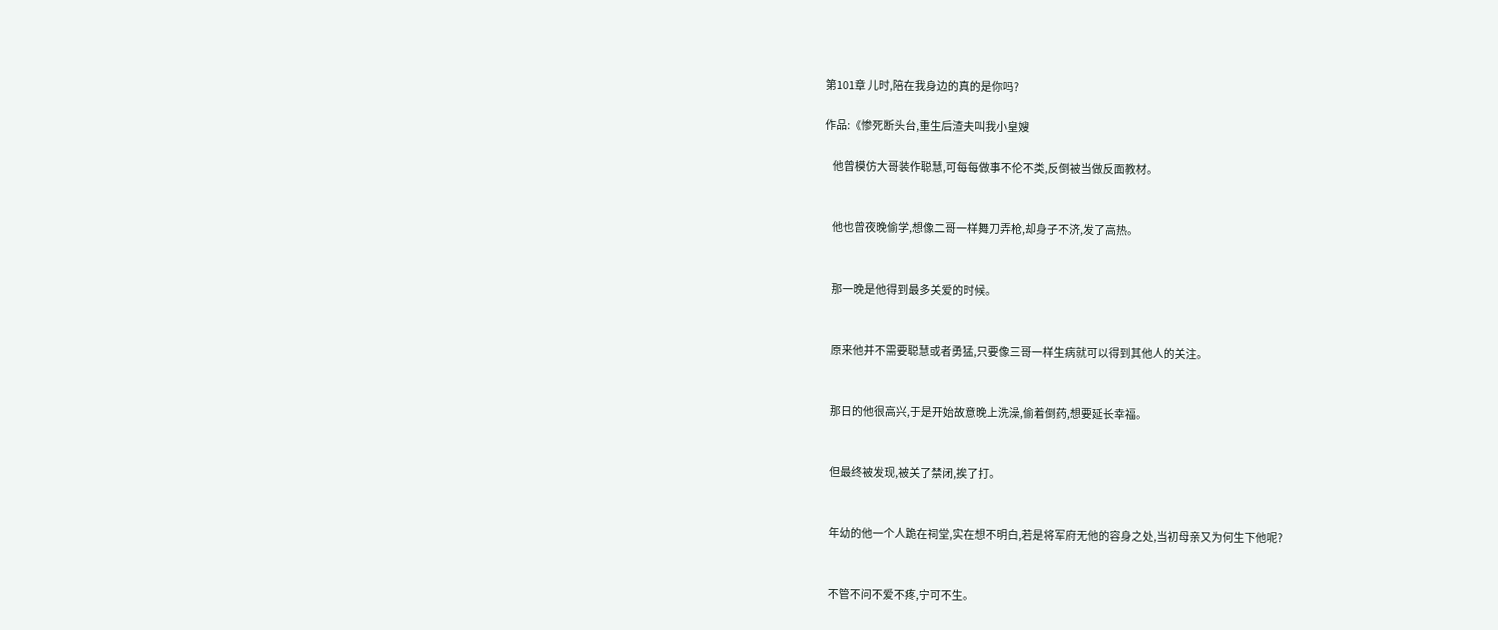第101章 儿时,陪在我身边的真的是你吗?

作品:《惨死断头台,重生后渣夫叫我小皇嫂

    他曾模仿大哥装作聪慧,可每每做事不伦不类,反倒被当做反面教材。


    他也曾夜晚偷学,想像二哥一样舞刀弄枪,却身子不济,发了高热。


    那一晚是他得到最多关爱的时候。


    原来他并不需要聪慧或者勇猛,只要像三哥一样生病就可以得到其他人的关注。


    那日的他很高兴,于是开始故意晚上洗澡,偷着倒药,想要延长幸福。


    但最终被发现,被关了禁闭,挨了打。


    年幼的他一个人跪在祠堂,实在想不明白,若是将军府无他的容身之处,当初母亲又为何生下他呢?


    不管不问不爱不疼,宁可不生。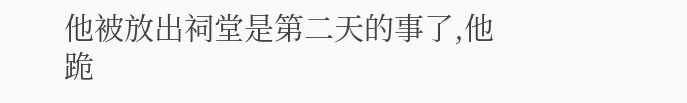他被放出祠堂是第二天的事了,他跪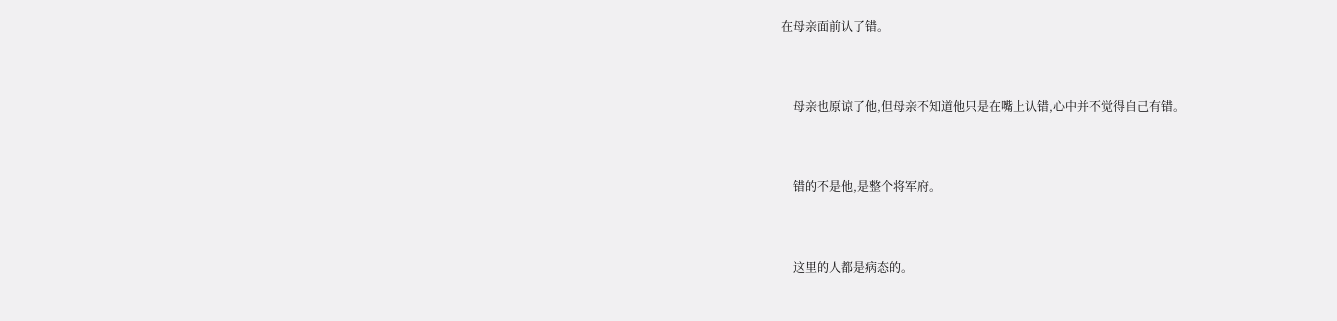在母亲面前认了错。


    母亲也原谅了他,但母亲不知道他只是在嘴上认错,心中并不觉得自己有错。


    错的不是他,是整个将军府。


    这里的人都是病态的。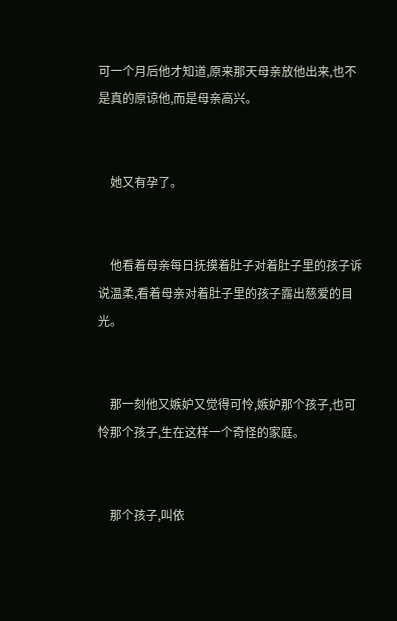可一个月后他才知道,原来那天母亲放他出来,也不是真的原谅他,而是母亲高兴。


    她又有孕了。


    他看着母亲每日抚摸着肚子对着肚子里的孩子诉说温柔,看着母亲对着肚子里的孩子露出慈爱的目光。


    那一刻他又嫉妒又觉得可怜,嫉妒那个孩子,也可怜那个孩子,生在这样一个奇怪的家庭。


    那个孩子,叫依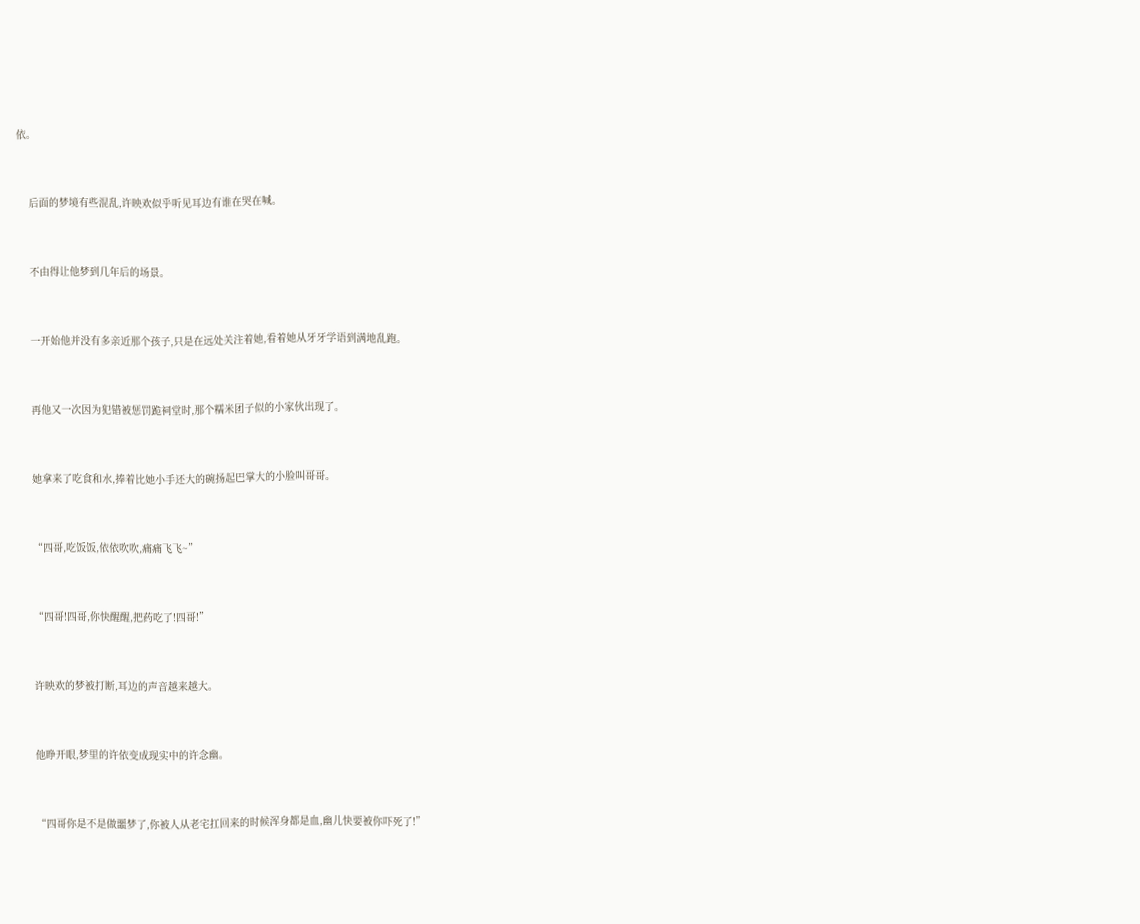依。


    后面的梦境有些混乱,许映欢似乎听见耳边有谁在哭在喊。


    不由得让他梦到几年后的场景。


    一开始他并没有多亲近那个孩子,只是在远处关注着她,看着她从牙牙学语到满地乱跑。


    再他又一次因为犯错被惩罚跪祠堂时,那个糯米团子似的小家伙出现了。


    她拿来了吃食和水,捧着比她小手还大的碗扬起巴掌大的小脸叫哥哥。


    “四哥,吃饭饭,依依吹吹,痛痛飞飞~”


    “四哥!四哥,你快醒醒,把药吃了!四哥!”


    许映欢的梦被打断,耳边的声音越来越大。


    他睁开眼,梦里的许依变成现实中的许念幽。


    “四哥你是不是做噩梦了,你被人从老宅扛回来的时候浑身都是血,幽儿快要被你吓死了!”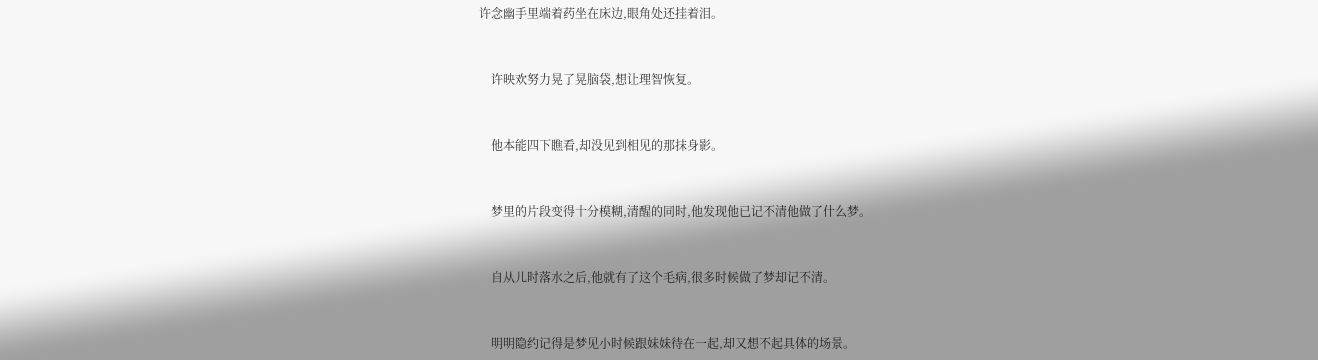许念幽手里端着药坐在床边,眼角处还挂着泪。


    许映欢努力晃了晃脑袋,想让理智恢复。


    他本能四下瞧看,却没见到相见的那抹身影。


    梦里的片段变得十分模糊,清醒的同时,他发现他已记不清他做了什么梦。


    自从儿时落水之后,他就有了这个毛病,很多时候做了梦却记不清。


    明明隐约记得是梦见小时候跟妹妹待在一起,却又想不起具体的场景。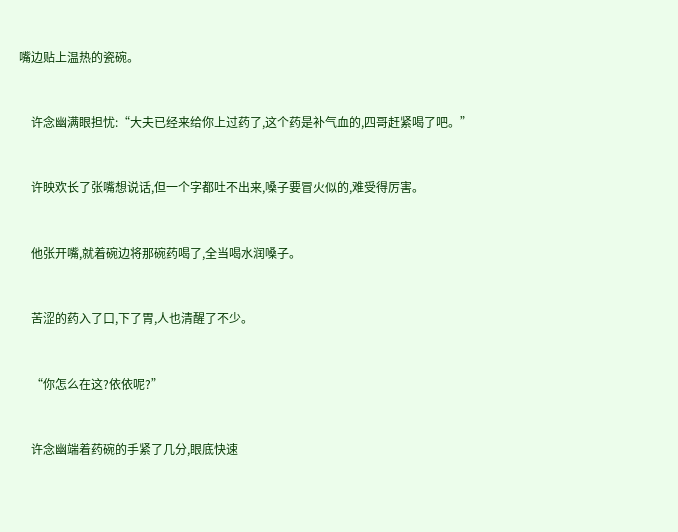嘴边贴上温热的瓷碗。


    许念幽满眼担忧:“大夫已经来给你上过药了,这个药是补气血的,四哥赶紧喝了吧。”


    许映欢长了张嘴想说话,但一个字都吐不出来,嗓子要冒火似的,难受得厉害。


    他张开嘴,就着碗边将那碗药喝了,全当喝水润嗓子。


    苦涩的药入了口,下了胃,人也清醒了不少。


    “你怎么在这?依依呢?”


    许念幽端着药碗的手紧了几分,眼底快速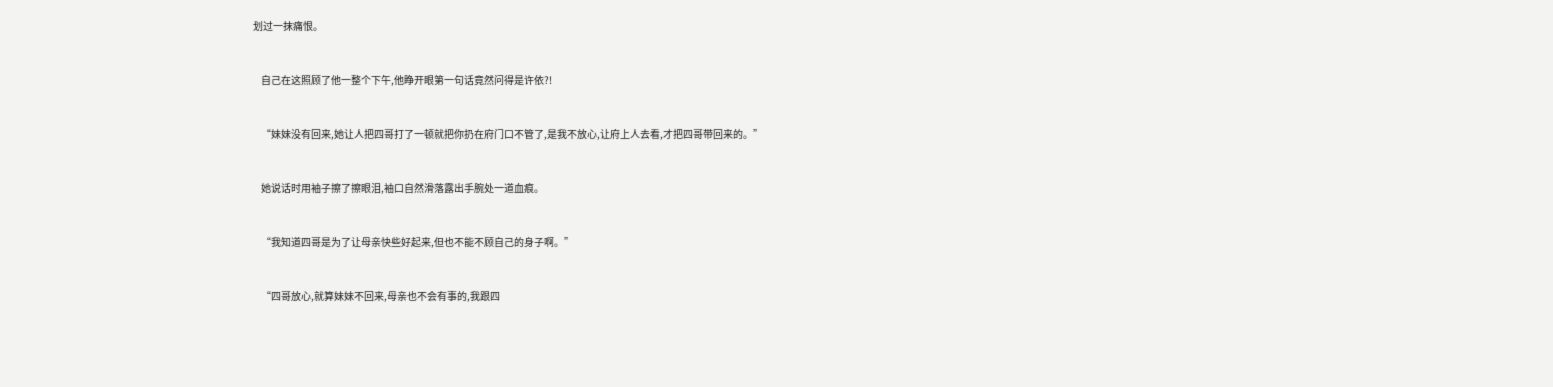划过一抹痛恨。


    自己在这照顾了他一整个下午,他睁开眼第一句话竟然问得是许依?!


    “妹妹没有回来,她让人把四哥打了一顿就把你扔在府门口不管了,是我不放心,让府上人去看,才把四哥带回来的。”


    她说话时用袖子擦了擦眼泪,袖口自然滑落露出手腕处一道血痕。


    “我知道四哥是为了让母亲快些好起来,但也不能不顾自己的身子啊。”


    “四哥放心,就算妹妹不回来,母亲也不会有事的,我跟四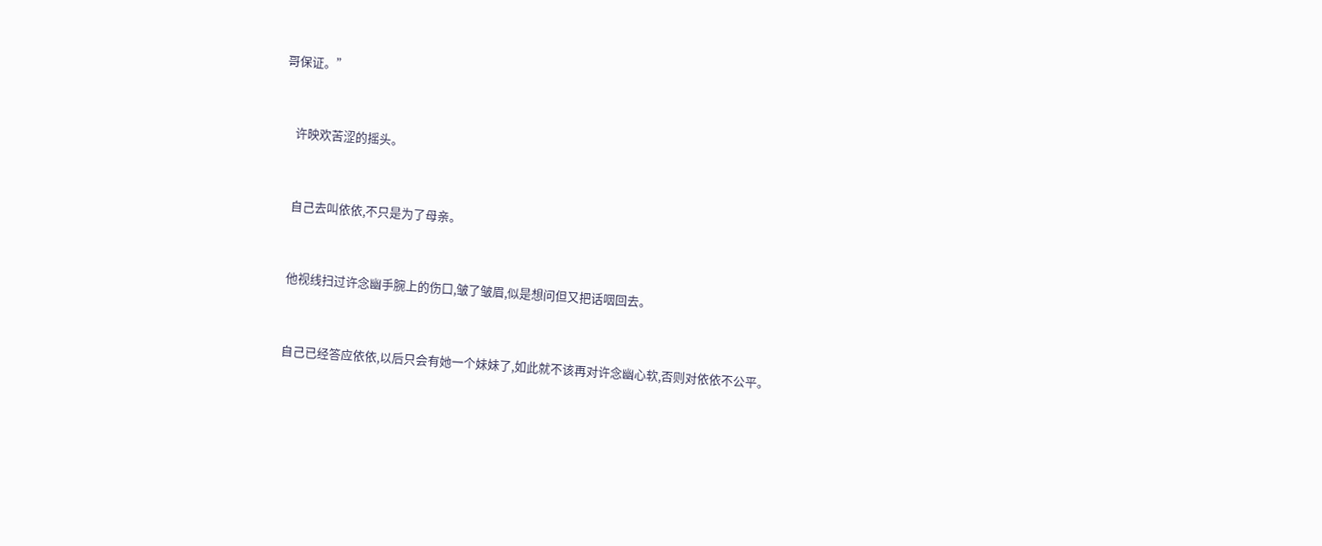哥保证。”


    许映欢苦涩的摇头。


    自己去叫依依,不只是为了母亲。


    他视线扫过许念幽手腕上的伤口,皱了皱眉,似是想问但又把话咽回去。


    自己已经答应依依,以后只会有她一个妹妹了,如此就不该再对许念幽心软,否则对依依不公平。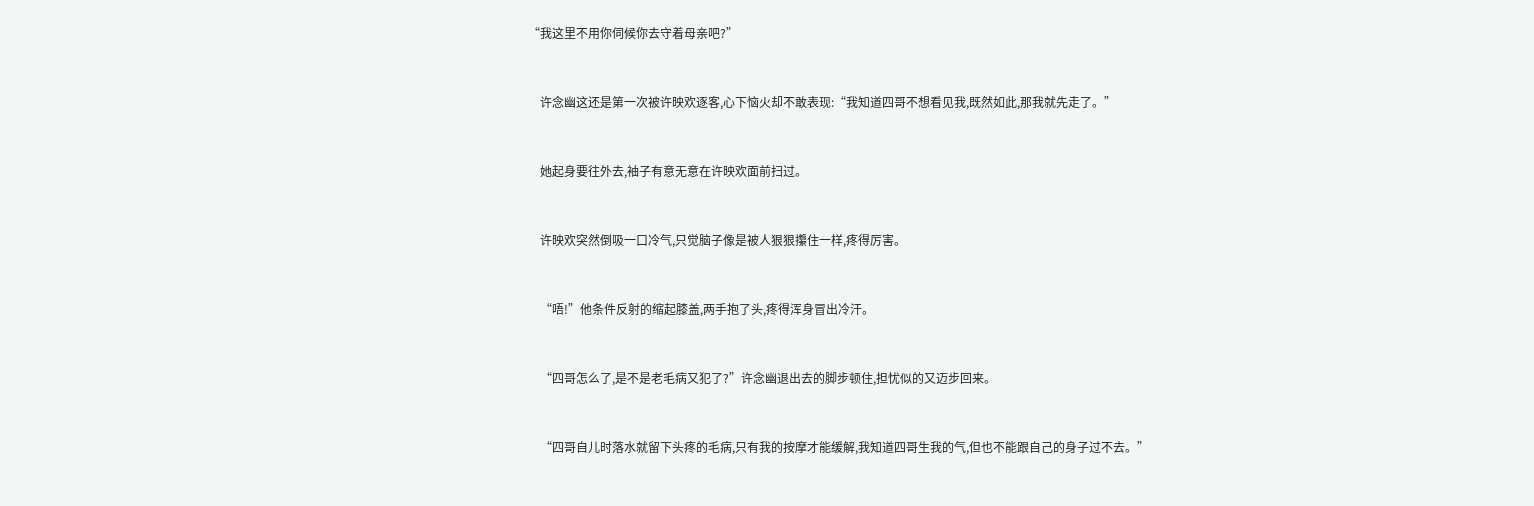“我这里不用你伺候你去守着母亲吧?”


    许念幽这还是第一次被许映欢逐客,心下恼火却不敢表现:“我知道四哥不想看见我,既然如此,那我就先走了。”


    她起身要往外去,袖子有意无意在许映欢面前扫过。


    许映欢突然倒吸一口冷气,只觉脑子像是被人狠狠攥住一样,疼得厉害。


    “唔!”他条件反射的缩起膝盖,两手抱了头,疼得浑身冒出冷汗。


    “四哥怎么了,是不是老毛病又犯了?”许念幽退出去的脚步顿住,担忧似的又迈步回来。


    “四哥自儿时落水就留下头疼的毛病,只有我的按摩才能缓解,我知道四哥生我的气,但也不能跟自己的身子过不去。”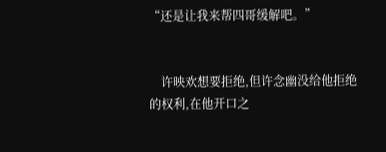“还是让我来帮四哥缓解吧。”


    许映欢想要拒绝,但许念幽没给他拒绝的权利,在他开口之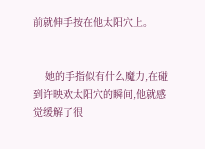前就伸手按在他太阳穴上。


    她的手指似有什么魔力,在碰到许映欢太阳穴的瞬间,他就感觉缓解了很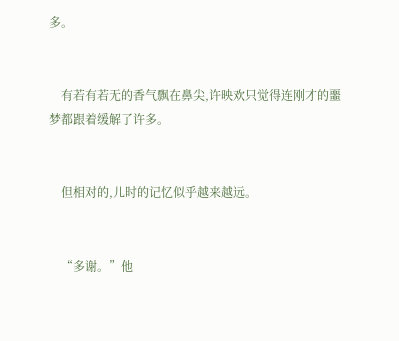多。


    有若有若无的香气飘在鼻尖,许映欢只觉得连刚才的噩梦都跟着缓解了许多。


    但相对的,儿时的记忆似乎越来越远。


    “多谢。”他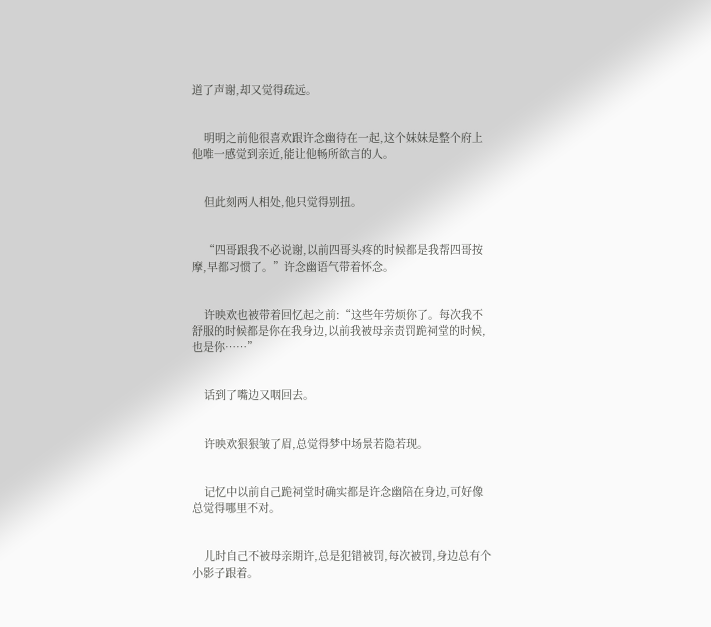道了声谢,却又觉得疏远。


    明明之前他很喜欢跟许念幽待在一起,这个妹妹是整个府上他唯一感觉到亲近,能让他畅所欲言的人。


    但此刻两人相处,他只觉得别扭。


    “四哥跟我不必说谢,以前四哥头疼的时候都是我帮四哥按摩,早都习惯了。”许念幽语气带着怀念。


    许映欢也被带着回忆起之前:“这些年劳烦你了。每次我不舒服的时候都是你在我身边,以前我被母亲责罚跪祠堂的时候,也是你……”


    话到了嘴边又咽回去。


    许映欢狠狠皱了眉,总觉得梦中场景若隐若现。


    记忆中以前自己跪祠堂时确实都是许念幽陪在身边,可好像总觉得哪里不对。


    儿时自己不被母亲期许,总是犯错被罚,每次被罚,身边总有个小影子跟着。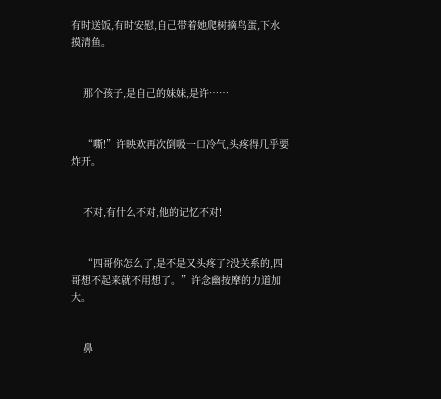有时送饭,有时安慰,自己带着她爬树摘鸟蛋,下水摸清鱼。


    那个孩子,是自己的妹妹,是许……


    “嘶!”许映欢再次倒吸一口冷气,头疼得几乎要炸开。


    不对,有什么不对,他的记忆不对!


    “四哥你怎么了,是不是又头疼了?没关系的,四哥想不起来就不用想了。”许念幽按摩的力道加大。


    鼻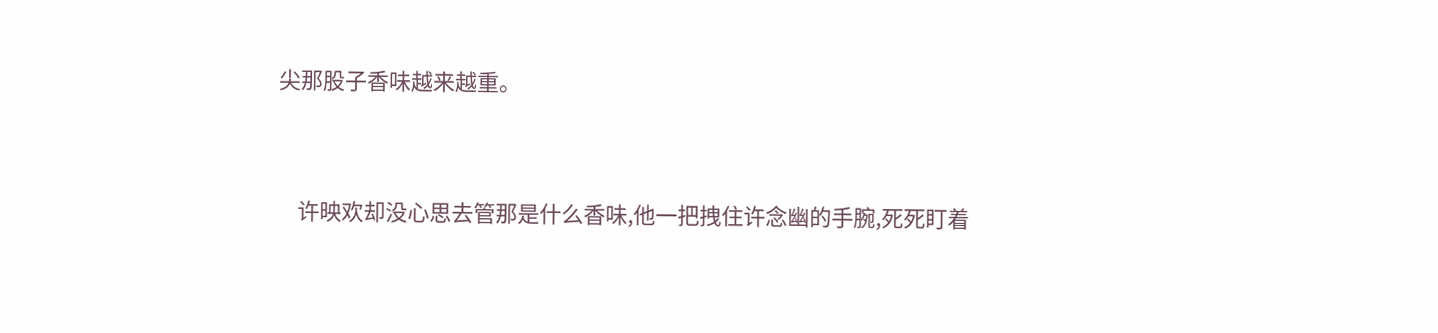尖那股子香味越来越重。


    许映欢却没心思去管那是什么香味,他一把拽住许念幽的手腕,死死盯着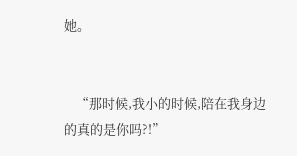她。


    “那时候,我小的时候,陪在我身边的真的是你吗?!”